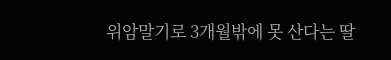위암말기로 3개월밖에 못 산다는 딸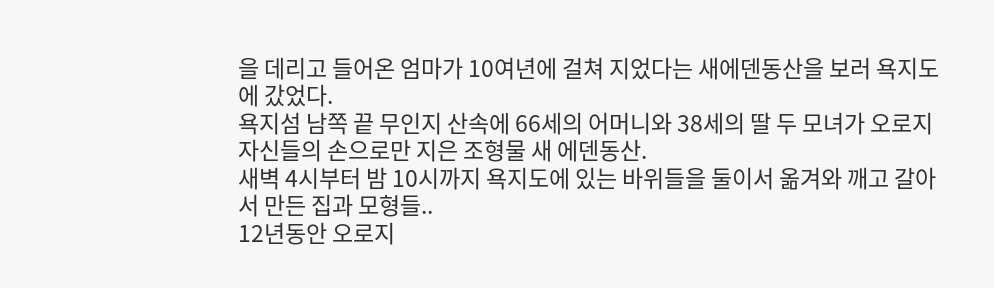을 데리고 들어온 엄마가 10여년에 걸쳐 지었다는 새에덴동산을 보러 욕지도에 갔었다.
욕지섬 남쪽 끝 무인지 산속에 66세의 어머니와 38세의 딸 두 모녀가 오로지 자신들의 손으로만 지은 조형물 새 에덴동산.
새벽 4시부터 밤 10시까지 욕지도에 있는 바위들을 둘이서 옮겨와 깨고 갈아서 만든 집과 모형들..
12년동안 오로지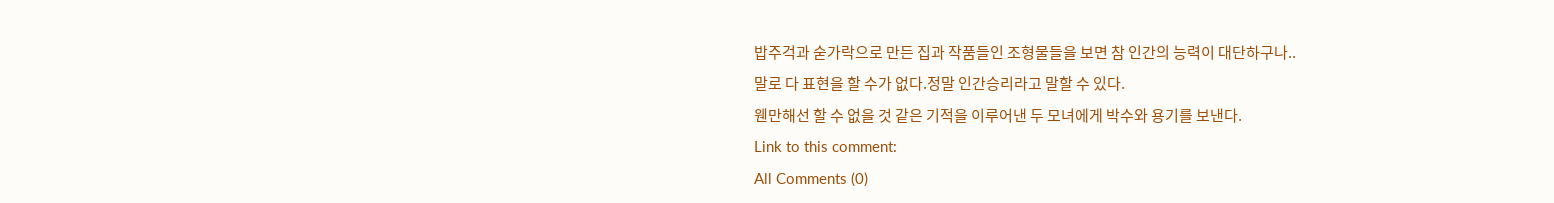밥주걱과 숟가락으로 만든 집과 작품들인 조형물들을 보면 참 인간의 능력이 대단하구나..
말로 다 표현을 할 수가 없다.정말 인간승리라고 말할 수 있다.
웬만해선 할 수 없을 것 같은 기적을 이루어낸 두 모녀에게 박수와 용기를 보낸다.
Link to this comment:
All Comments (0)